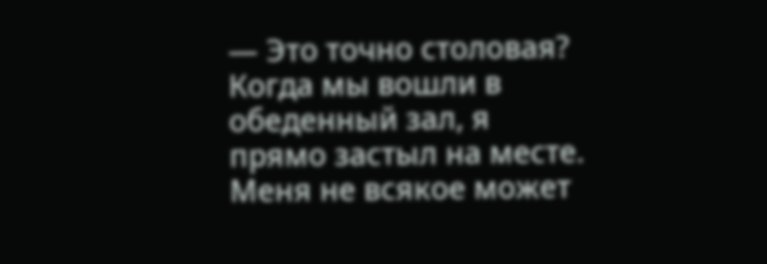— Это точно столовая?
Когда мы вошли в обеденный зал, я прямо застыл на месте. Меня не всякое может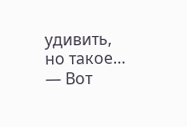удивить, но такое…
— Вот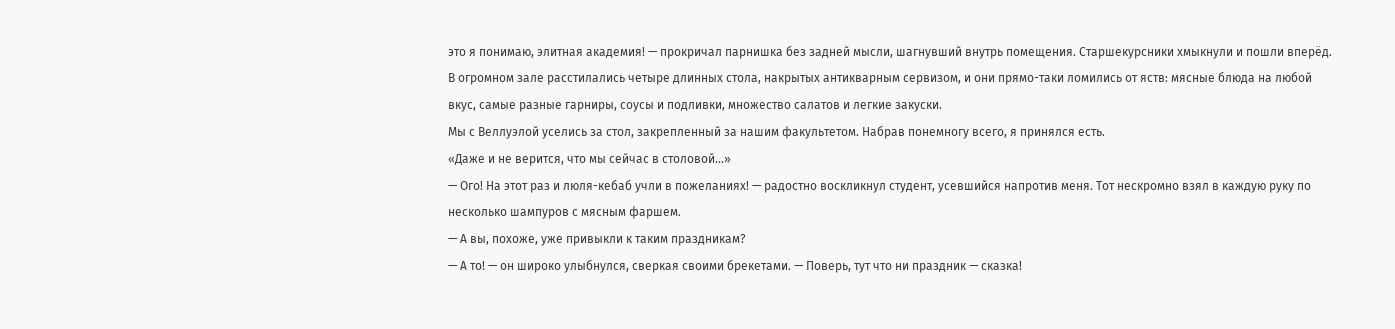это я понимаю, элитная академия! — прокричал парнишка без задней мысли, шагнувший внутрь помещения. Старшекурсники хмыкнули и пошли вперёд.
В огромном зале расстилались четыре длинных стола, накрытых антикварным сервизом, и они прямо-таки ломились от яств: мясные блюда на любой вкус, самые разные гарниры, соусы и подливки, множество салатов и легкие закуски.
Мы с Веллуэлой уселись за стол, закрепленный за нашим факультетом. Набрав понемногу всего, я принялся есть.
«Даже и не верится, что мы сейчас в столовой…»
— Ого! На этот раз и люля-кебаб учли в пожеланиях! — радостно воскликнул студент, усевшийся напротив меня. Тот нескромно взял в каждую руку по несколько шампуров с мясным фаршем.
— А вы, похоже, уже привыкли к таким праздникам?
— А то! — он широко улыбнулся, сверкая своими брекетами. — Поверь, тут что ни праздник — сказка!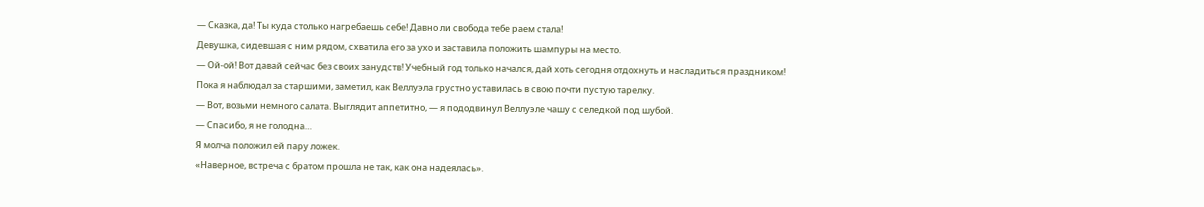— Сказка, да! Ты куда столько нагребаешь себе! Давно ли свобода тебе раем стала!
Девушка, сидевшая с ним рядом, схватила его за ухо и заставила положить шампуры на место.
— Ой-ой! Вот давай сейчас без своих занудств! Учебный год только начался, дай хоть сегодня отдохнуть и насладиться праздником!
Пока я наблюдал за старшими, заметил, как Веллуэла грустно уставилась в свою почти пустую тарелку.
— Вот, возьми немного салата. Выглядит аппетитно, — я пододвинул Веллуэле чашу с селедкой под шубой.
— Спасибо, я не голодна…
Я молча положил ей пару ложек.
«Наверное, встреча с братом прошла не так, как она надеялась».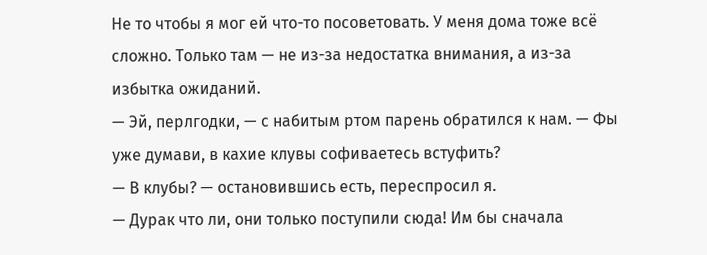Не то чтобы я мог ей что-то посоветовать. У меня дома тоже всё сложно. Только там — не из-за недостатка внимания, а из-за избытка ожиданий.
— Эй, перлгодки, — с набитым ртом парень обратился к нам. — Фы уже думави, в кахие клувы софиваетесь встуфить?
— В клубы? — остановившись есть, переспросил я.
— Дурак что ли, они только поступили сюда! Им бы сначала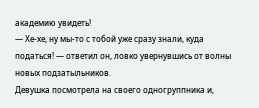академию увидеть!
— Хе-хе, ну мы-то с тобой уже сразу знали, куда податься! — ответил он, ловко увернувшись от волны новых подзатыльников.
Девушка посмотрела на своего одногруппника и,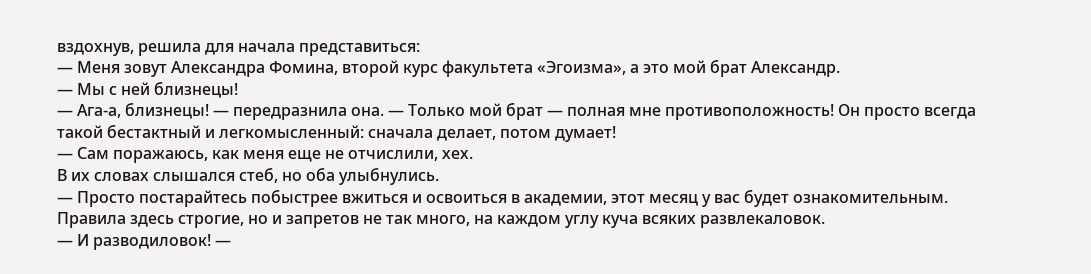вздохнув, решила для начала представиться:
— Меня зовут Александра Фомина, второй курс факультета «Эгоизма», а это мой брат Александр.
— Мы с ней близнецы!
— Ага-а, близнецы! — передразнила она. — Только мой брат — полная мне противоположность! Он просто всегда такой бестактный и легкомысленный: сначала делает, потом думает!
— Сам поражаюсь, как меня еще не отчислили, хех.
В их словах слышался стеб, но оба улыбнулись.
— Просто постарайтесь побыстрее вжиться и освоиться в академии, этот месяц у вас будет ознакомительным. Правила здесь строгие, но и запретов не так много, на каждом углу куча всяких развлекаловок.
— И разводиловок! —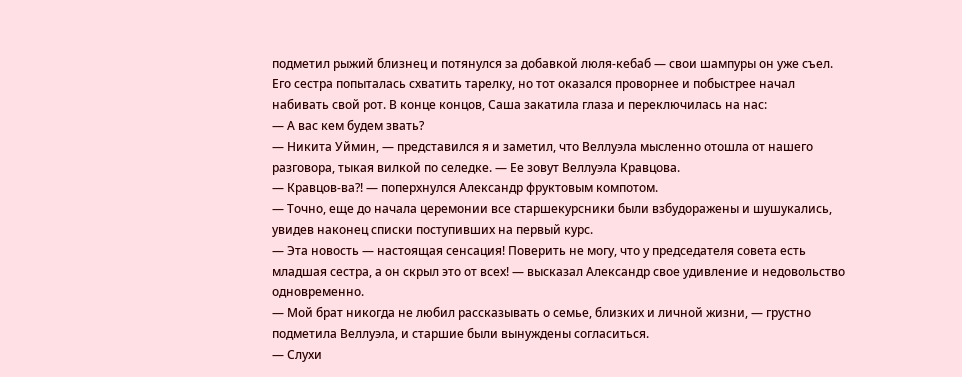подметил рыжий близнец и потянулся за добавкой люля-кебаб — свои шампуры он уже съел.
Его сестра попыталась схватить тарелку, но тот оказался проворнее и побыстрее начал набивать свой рот. В конце концов, Саша закатила глаза и переключилась на нас:
— А вас кем будем звать?
— Никита Уймин, — представился я и заметил, что Веллуэла мысленно отошла от нашего разговора, тыкая вилкой по селедке. — Ее зовут Веллуэла Кравцова.
— Кравцов-ва?! — поперхнулся Александр фруктовым компотом.
— Точно, еще до начала церемонии все старшекурсники были взбудоражены и шушукались, увидев наконец списки поступивших на первый курс.
— Эта новость — настоящая сенсация! Поверить не могу, что у председателя совета есть младшая сестра, а он скрыл это от всех! — высказал Александр свое удивление и недовольство одновременно.
— Мой брат никогда не любил рассказывать о семье, близких и личной жизни, — грустно подметила Веллуэла, и старшие были вынуждены согласиться.
— Слухи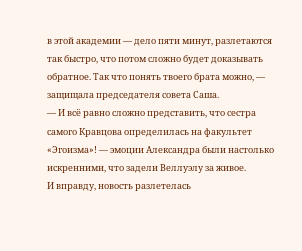в этой академии — дело пяти минут, разлетаются так быстро, что потом сложно будет доказывать обратное. Так что понять твоего брата можно, — защищала председателя совета Саша.
— И всё равно сложно представить, что сестра самого Кравцова определилась на факультет «Эгоизма»! — эмоции Александра были настолько искренними, что задели Веллуэлу за живое.
И вправду, новость разлетелась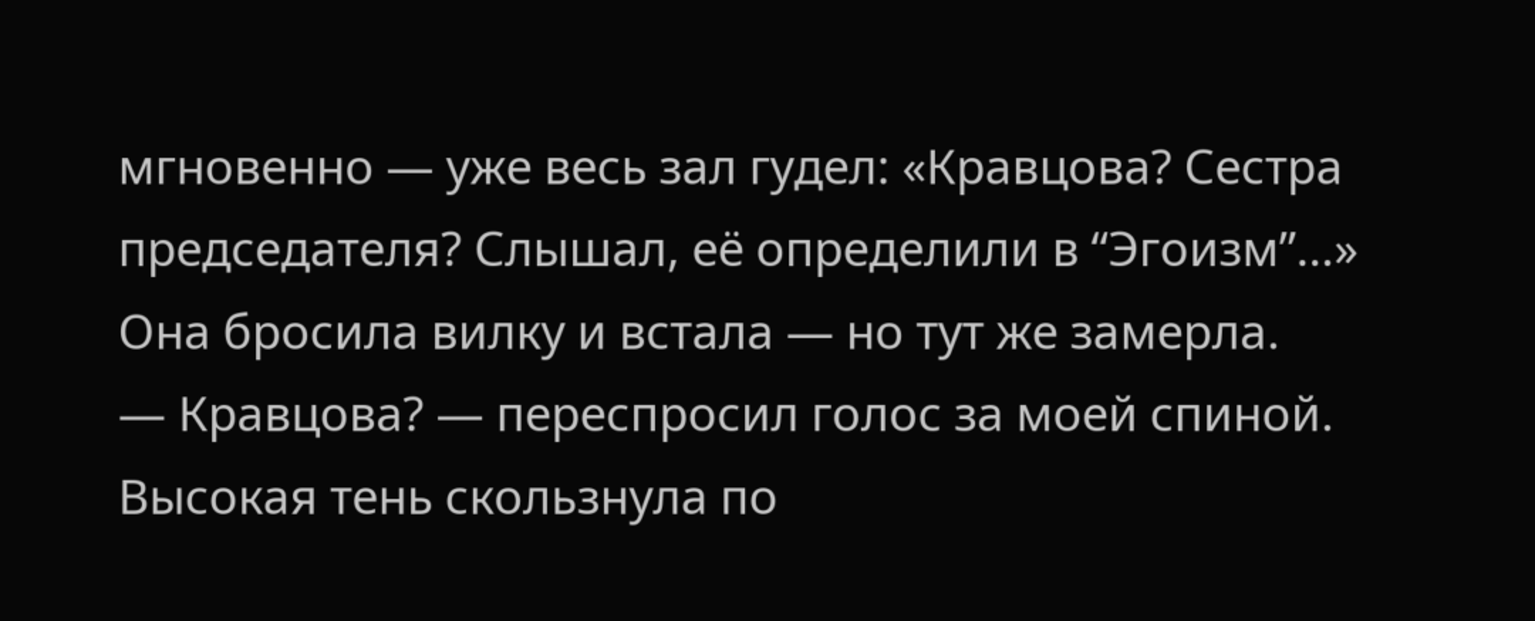мгновенно — уже весь зал гудел: «Кравцова? Сестра председателя? Слышал, её определили в “Эгоизм”…»
Она бросила вилку и встала — но тут же замерла.
— Кравцова? — переспросил голос за моей спиной.
Высокая тень скользнула по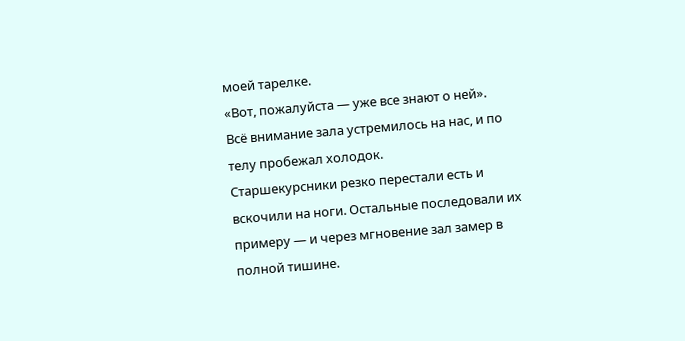моей тарелке.
«Вот, пожалуйста — уже все знают о ней».
Всё внимание зала устремилось на нас, и по телу пробежал холодок.
Старшекурсники резко перестали есть и вскочили на ноги. Остальные последовали их примеру — и через мгновение зал замер в полной тишине.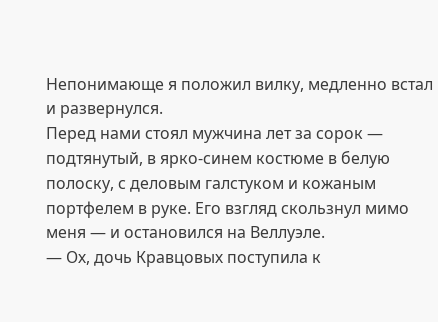Непонимающе я положил вилку, медленно встал и развернулся.
Перед нами стоял мужчина лет за сорок — подтянутый, в ярко-синем костюме в белую полоску, с деловым галстуком и кожаным портфелем в руке. Его взгляд скользнул мимо меня — и остановился на Веллуэле.
— Ох, дочь Кравцовых поступила к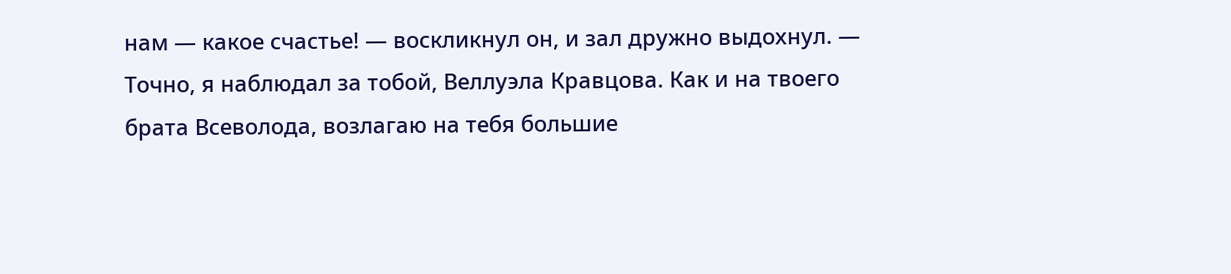нам — какое счастье! — воскликнул он, и зал дружно выдохнул. — Точно, я наблюдал за тобой, Веллуэла Кравцова. Как и на твоего брата Всеволода, возлагаю на тебя большие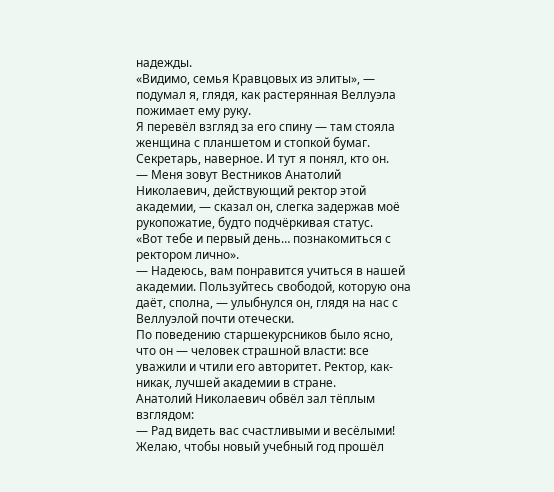надежды.
«Видимо, семья Кравцовых из элиты», — подумал я, глядя, как растерянная Веллуэла пожимает ему руку.
Я перевёл взгляд за его спину — там стояла женщина с планшетом и стопкой бумаг. Секретарь, наверное. И тут я понял, кто он.
— Меня зовут Вестников Анатолий Николаевич, действующий ректор этой академии, — сказал он, слегка задержав моё рукопожатие, будто подчёркивая статус.
«Вот тебе и первый день… познакомиться с ректором лично».
— Надеюсь, вам понравится учиться в нашей академии. Пользуйтесь свободой, которую она даёт, сполна, — улыбнулся он, глядя на нас с Веллуэлой почти отечески.
По поведению старшекурсников было ясно, что он — человек страшной власти: все уважили и чтили его авторитет. Ректор, как-никак, лучшей академии в стране.
Анатолий Николаевич обвёл зал тёплым взглядом:
— Рад видеть вас счастливыми и весёлыми! Желаю, чтобы новый учебный год прошёл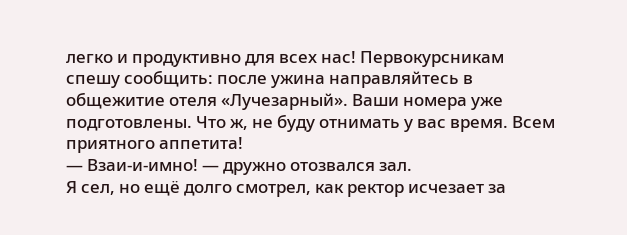легко и продуктивно для всех нас! Первокурсникам спешу сообщить: после ужина направляйтесь в общежитие отеля «Лучезарный». Ваши номера уже подготовлены. Что ж, не буду отнимать у вас время. Всем приятного аппетита!
— Взаи-и-имно! — дружно отозвался зал.
Я сел, но ещё долго смотрел, как ректор исчезает за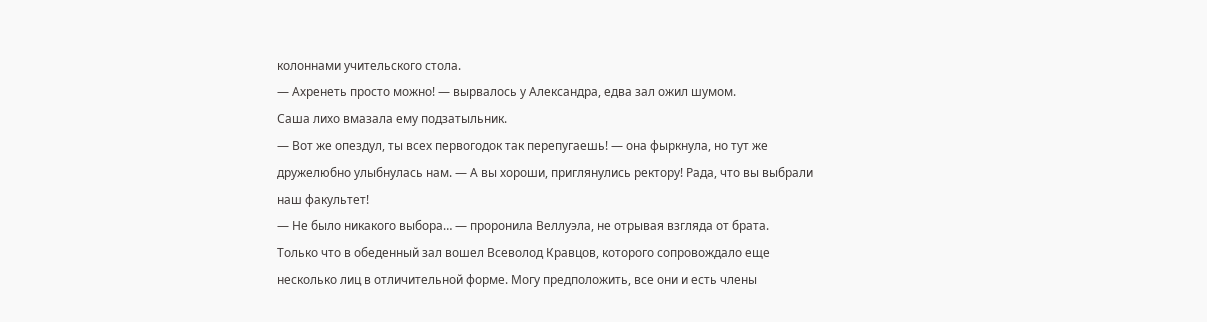колоннами учительского стола.
— Ахренеть просто можно! — вырвалось у Александра, едва зал ожил шумом.
Саша лихо вмазала ему подзатыльник.
— Вот же опездул, ты всех первогодок так перепугаешь! — она фыркнула, но тут же дружелюбно улыбнулась нам. — А вы хороши, приглянулись ректору! Рада, что вы выбрали наш факультет!
— Не было никакого выбора… — проронила Веллуэла, не отрывая взгляда от брата.
Только что в обеденный зал вошел Всеволод Кравцов, которого сопровождало еще несколько лиц в отличительной форме. Могу предположить, все они и есть члены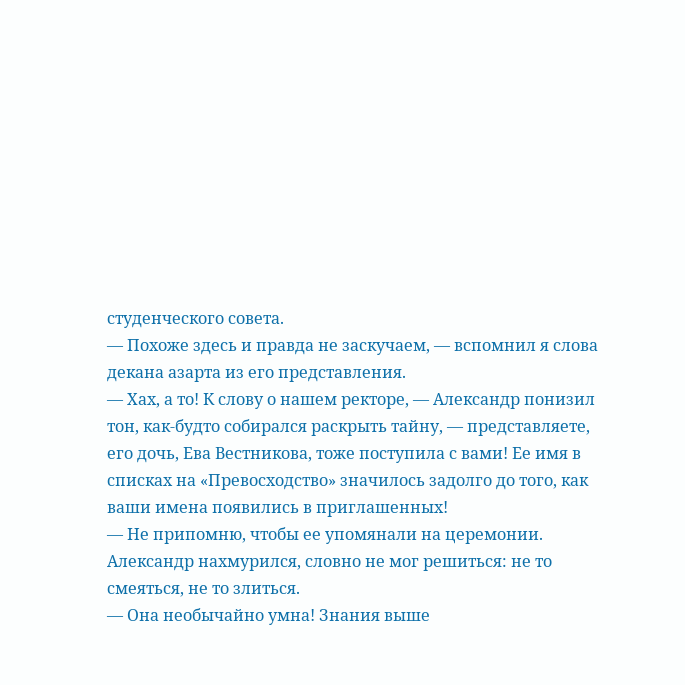студенческого совета.
— Похоже здесь и правда не заскучаем, — вспомнил я слова декана азарта из его представления.
— Хах, а то! К слову о нашем ректоре, — Александр понизил тон, как-будто собирался раскрыть тайну, — представляете, его дочь, Ева Вестникова, тоже поступила с вами! Ее имя в списках на «Превосходство» значилось задолго до того, как ваши имена появились в приглашенных!
— Не припомню, чтобы ее упомянали на церемонии.
Александр нахмурился, словно не мог решиться: не то смеяться, не то злиться.
— Она необычайно умна! Знания выше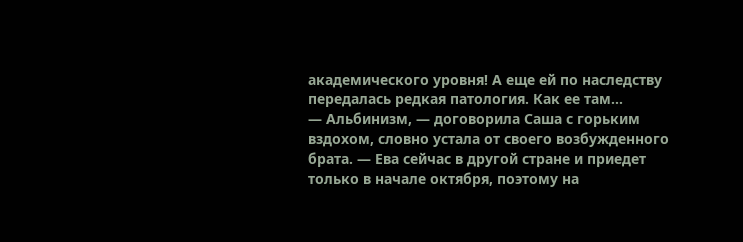академического уровня! А еще ей по наследству передалась редкая патология. Как ее там...
— Альбинизм, — договорила Саша с горьким вздохом, словно устала от своего возбужденного брата. — Ева сейчас в другой стране и приедет только в начале октября, поэтому на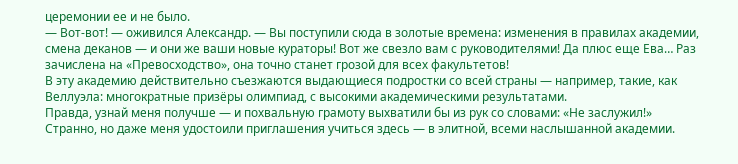церемонии ее и не было.
— Вот-вот! — оживился Александр. — Вы поступили сюда в золотые времена: изменения в правилах академии, смена деканов — и они же ваши новые кураторы! Вот же свезло вам с руководителями! Да плюс еще Ева… Раз зачислена на «Превосходство», она точно станет грозой для всех факультетов!
В эту академию действительно съезжаются выдающиеся подростки со всей страны — например, такие, как Веллуэла: многократные призёры олимпиад, с высокими академическими результатами.
Правда, узнай меня получше — и похвальную грамоту выхватили бы из рук со словами: «Не заслужил!»
Странно, но даже меня удостоили приглашения учиться здесь — в элитной, всеми наслышанной академии.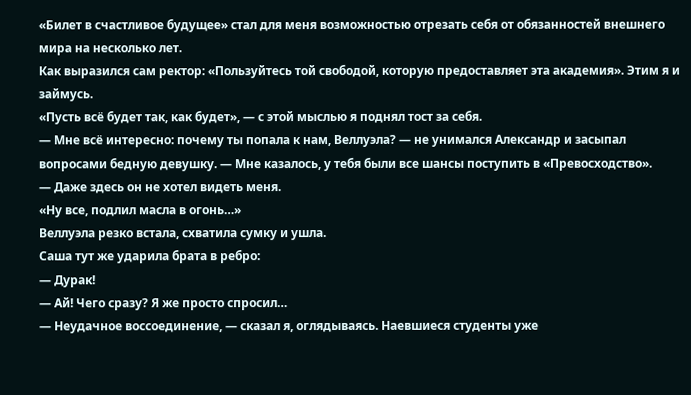«Билет в счастливое будущее» стал для меня возможностью отрезать себя от обязанностей внешнего мира на несколько лет.
Как выразился сам ректор: «Пользуйтесь той свободой, которую предоставляет эта академия». Этим я и займусь.
«Пусть всё будет так, как будет», — с этой мыслью я поднял тост за себя.
— Мне всё интересно: почему ты попала к нам, Веллуэла? — не унимался Александр и засыпал вопросами бедную девушку. — Мне казалось, у тебя были все шансы поступить в «Превосходство».
— Даже здесь он не хотел видеть меня.
«Ну все, подлил масла в огонь…»
Веллуэла резко встала, схватила сумку и ушла.
Саша тут же ударила брата в ребро:
— Дурак!
— Ай! Чего сразу? Я же просто спросил…
— Неудачное воссоединение, — сказал я, оглядываясь. Наевшиеся студенты уже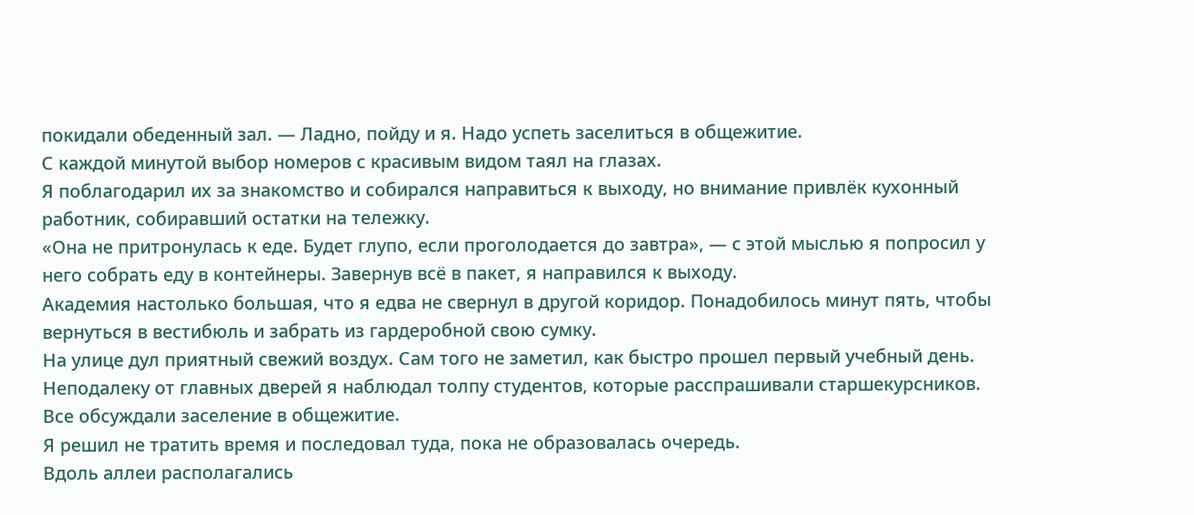покидали обеденный зал. — Ладно, пойду и я. Надо успеть заселиться в общежитие.
С каждой минутой выбор номеров с красивым видом таял на глазах.
Я поблагодарил их за знакомство и собирался направиться к выходу, но внимание привлёк кухонный работник, собиравший остатки на тележку.
«Она не притронулась к еде. Будет глупо, если проголодается до завтра», — с этой мыслью я попросил у него собрать еду в контейнеры. Завернув всё в пакет, я направился к выходу.
Академия настолько большая, что я едва не свернул в другой коридор. Понадобилось минут пять, чтобы вернуться в вестибюль и забрать из гардеробной свою сумку.
На улице дул приятный свежий воздух. Сам того не заметил, как быстро прошел первый учебный день.
Неподалеку от главных дверей я наблюдал толпу студентов, которые расспрашивали старшекурсников. Все обсуждали заселение в общежитие.
Я решил не тратить время и последовал туда, пока не образовалась очередь.
Вдоль аллеи располагались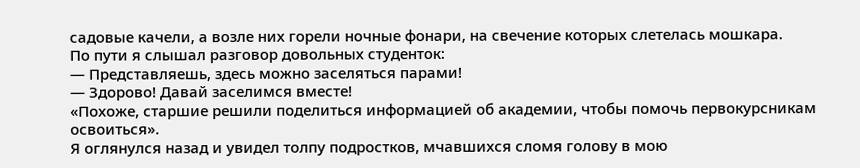садовые качели, а возле них горели ночные фонари, на свечение которых слетелась мошкара.
По пути я слышал разговор довольных студенток:
— Представляешь, здесь можно заселяться парами!
— Здорово! Давай заселимся вместе!
«Похоже, старшие решили поделиться информацией об академии, чтобы помочь первокурсникам освоиться».
Я оглянулся назад и увидел толпу подростков, мчавшихся сломя голову в мою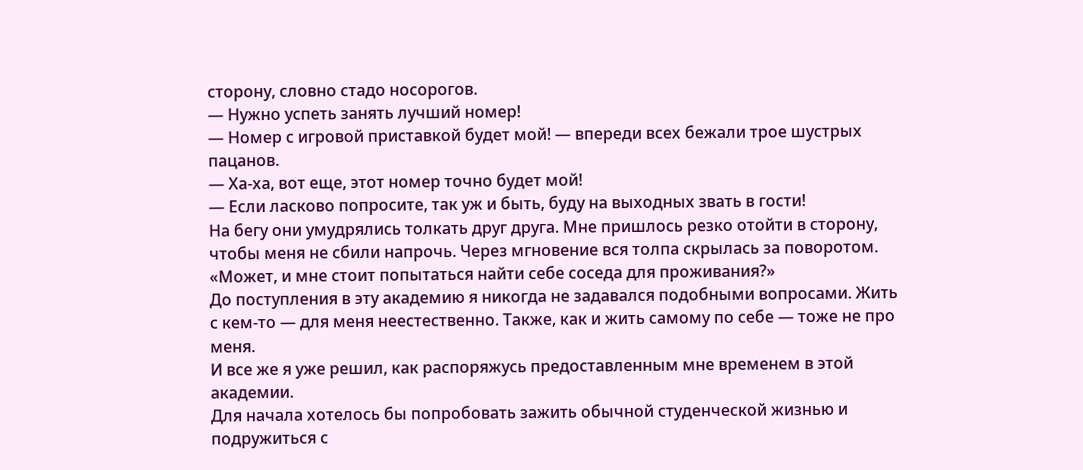сторону, словно стадо носорогов.
— Нужно успеть занять лучший номер!
— Номер с игровой приставкой будет мой! — впереди всех бежали трое шустрых пацанов.
— Ха-ха, вот еще, этот номер точно будет мой!
— Если ласково попросите, так уж и быть, буду на выходных звать в гости!
На бегу они умудрялись толкать друг друга. Мне пришлось резко отойти в сторону, чтобы меня не сбили напрочь. Через мгновение вся толпа скрылась за поворотом.
«Может, и мне стоит попытаться найти себе соседа для проживания?»
До поступления в эту академию я никогда не задавался подобными вопросами. Жить с кем-то — для меня неестественно. Также, как и жить самому по себе — тоже не про меня.
И все же я уже решил, как распоряжусь предоставленным мне временем в этой академии.
Для начала хотелось бы попробовать зажить обычной студенческой жизнью и подружиться с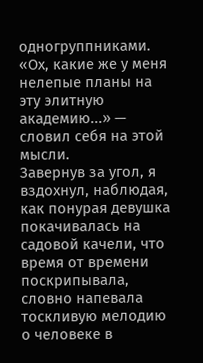одногруппниками.
«Ох, какие же у меня нелепые планы на эту элитную академию...» — словил себя на этой мысли.
Завернув за угол, я вздохнул, наблюдая, как понурая девушка покачивалась на садовой качели, что время от времени поскрипывала, словно напевала тоскливую мелодию о человеке в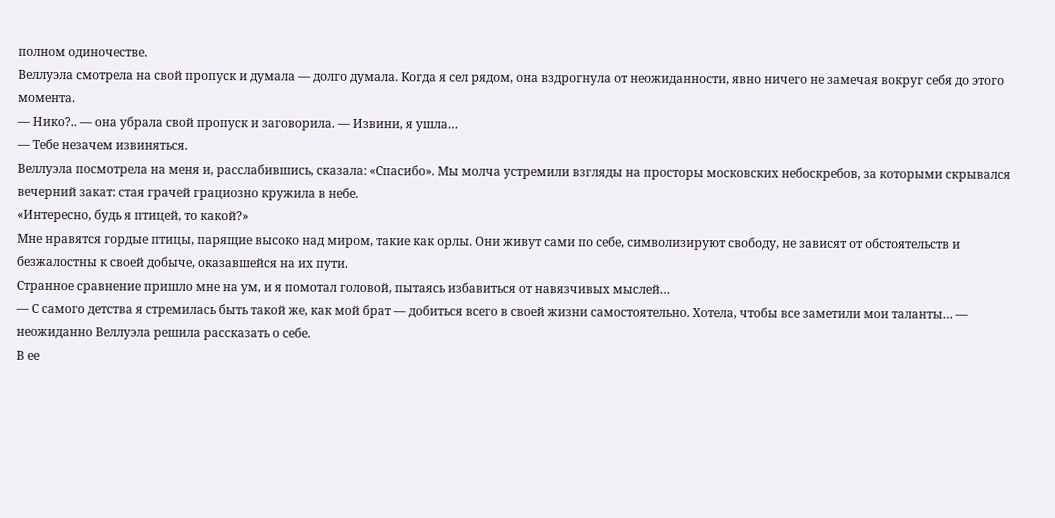полном одиночестве.
Веллуэла смотрела на свой пропуск и думала — долго думала. Когда я сел рядом, она вздрогнула от неожиданности, явно ничего не замечая вокруг себя до этого момента.
— Нико?.. — она убрала свой пропуск и заговорила. — Извини, я ушла…
— Тебе незачем извиняться.
Веллуэла посмотрела на меня и, расслабившись, сказала: «Спасибо». Мы молча устремили взгляды на просторы московских небоскребов, за которыми скрывался вечерний закат: стая грачей грациозно кружила в небе.
«Интересно, будь я птицей, то какой?»
Мне нравятся гордые птицы, парящие высоко над миром, такие как орлы. Они живут сами по себе, символизируют свободу, не зависят от обстоятельств и безжалостны к своей добыче, оказавшейся на их пути.
Странное сравнение пришло мне на ум, и я помотал головой, пытаясь избавиться от навязчивых мыслей…
— С самого детства я стремилась быть такой же, как мой брат — добиться всего в своей жизни самостоятельно. Хотела, чтобы все заметили мои таланты… — неожиданно Веллуэла решила рассказать о себе.
В ее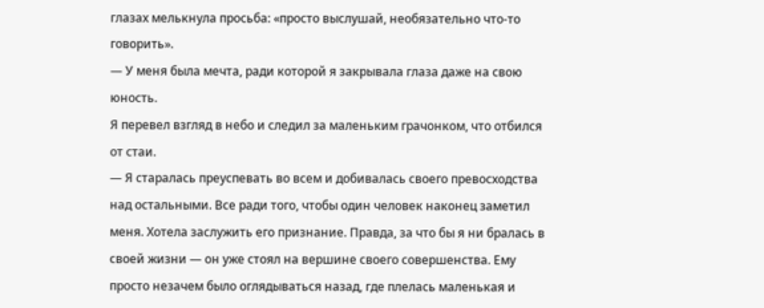глазах мелькнула просьба: «просто выслушай, необязательно что-то говорить».
— У меня была мечта, ради которой я закрывала глаза даже на свою юность.
Я перевел взгляд в небо и следил за маленьким грачонком, что отбился от стаи.
— Я старалась преуспевать во всем и добивалась своего превосходства над остальными. Все ради того, чтобы один человек наконец заметил меня. Хотела заслужить его признание. Правда, за что бы я ни бралась в своей жизни — он уже стоял на вершине своего совершенства. Ему просто незачем было оглядываться назад, где плелась маленькая и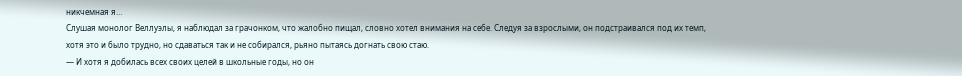никчемная я…
Слушая монолог Веллуэлы, я наблюдал за грачонком, что жалобно пищал, словно хотел внимания на себе. Следуя за взрослыми, он подстраивался под их темп, хотя это и было трудно, но сдаваться так и не собирался, рьяно пытаясь догнать свою стаю.
— И хотя я добилась всех своих целей в школьные годы, но он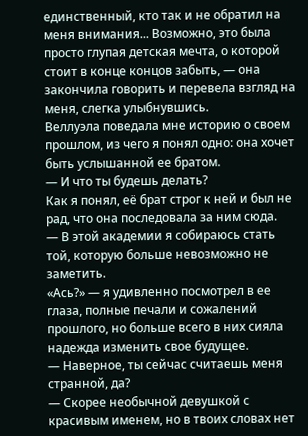единственный, кто так и не обратил на меня внимания... Возможно, это была просто глупая детская мечта, о которой стоит в конце концов забыть, — она закончила говорить и перевела взгляд на меня, слегка улыбнувшись.
Веллуэла поведала мне историю о своем прошлом, из чего я понял одно: она хочет быть услышанной ее братом.
— И что ты будешь делать?
Как я понял, её брат строг к ней и был не рад, что она последовала за ним сюда.
— В этой академии я собираюсь стать той, которую больше невозможно не заметить.
«Ась?» — я удивленно посмотрел в ее глаза, полные печали и сожалений прошлого, но больше всего в них сияла надежда изменить свое будущее.
— Наверное, ты сейчас считаешь меня странной, да?
— Скорее необычной девушкой с красивым именем, но в твоих словах нет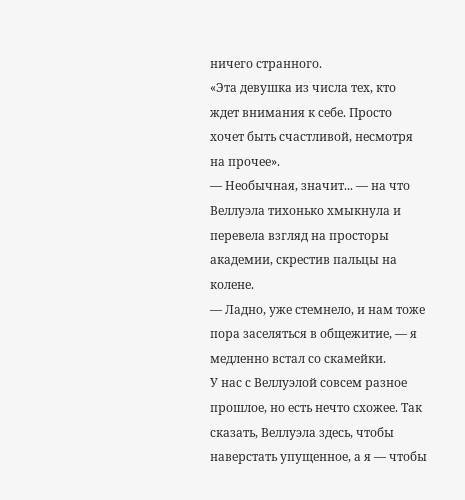ничего странного.
«Эта девушка из числа тех, кто ждет внимания к себе. Просто хочет быть счастливой, несмотря на прочее».
— Необычная, значит... — на что Веллуэла тихонько хмыкнула и перевела взгляд на просторы академии, скрестив пальцы на колене.
— Ладно, уже стемнело, и нам тоже пора заселяться в общежитие, — я медленно встал со скамейки.
У нас с Веллуэлой совсем разное прошлое, но есть нечто схожее. Так сказать, Веллуэла здесь, чтобы наверстать упущенное, а я — чтобы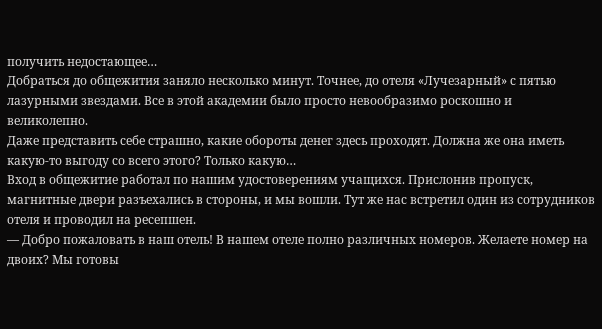получить недостающее…
Добраться до общежития заняло несколько минут. Точнее, до отеля «Лучезарный» с пятью лазурными звездами. Все в этой академии было просто невообразимо роскошно и великолепно.
Даже представить себе страшно, какие обороты денег здесь проходят. Должна же она иметь какую-то выгоду со всего этого? Только какую…
Вход в общежитие работал по нашим удостоверениям учащихся. Прислонив пропуск, магнитные двери разъехались в стороны, и мы вошли. Тут же нас встретил один из сотрудников отеля и проводил на ресепшен.
— Добро пожаловать в наш отель! В нашем отеле полно различных номеров. Желаете номер на двоих? Мы готовы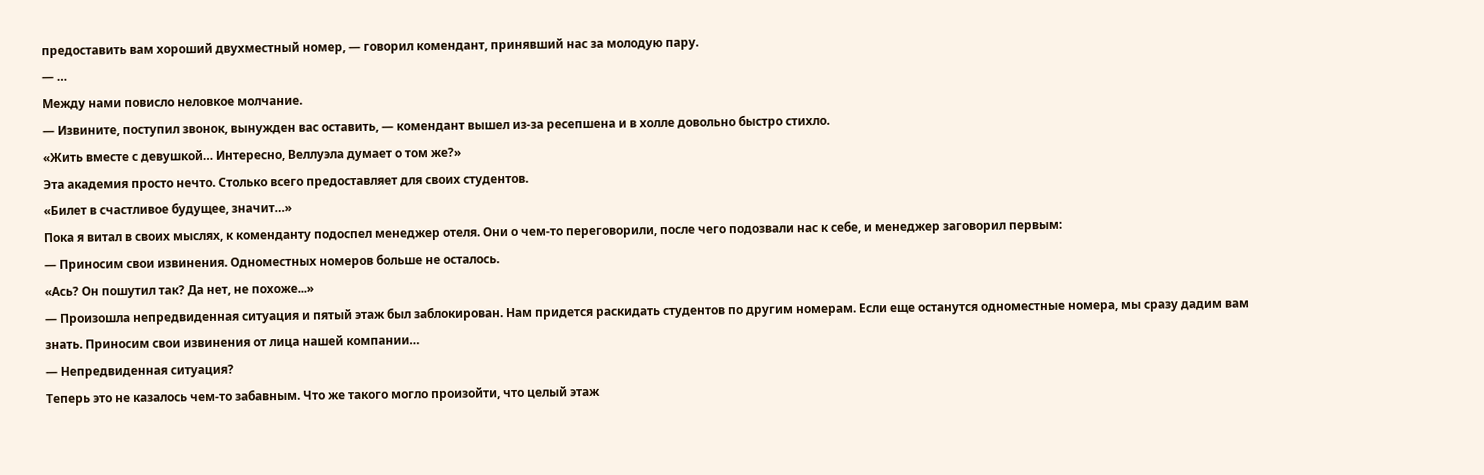предоставить вам хороший двухместный номер, — говорил комендант, принявший нас за молодую пару.
— …
Между нами повисло неловкое молчание.
— Извините, поступил звонок, вынужден вас оставить, — комендант вышел из-за ресепшена и в холле довольно быстро стихло.
«Жить вместе с девушкой… Интересно, Веллуэла думает о том же?»
Эта академия просто нечто. Столько всего предоставляет для своих студентов.
«Билет в счастливое будущее, значит…»
Пока я витал в своих мыслях, к коменданту подоспел менеджер отеля. Они о чем-то переговорили, после чего подозвали нас к себе, и менеджер заговорил первым:
— Приносим свои извинения. Одноместных номеров больше не осталось.
«Ась? Он пошутил так? Да нет, не похоже...»
— Произошла непредвиденная ситуация и пятый этаж был заблокирован. Нам придется раскидать студентов по другим номерам. Если еще останутся одноместные номера, мы сразу дадим вам знать. Приносим свои извинения от лица нашей компании…
— Непредвиденная ситуация?
Теперь это не казалось чем-то забавным. Что же такого могло произойти, что целый этаж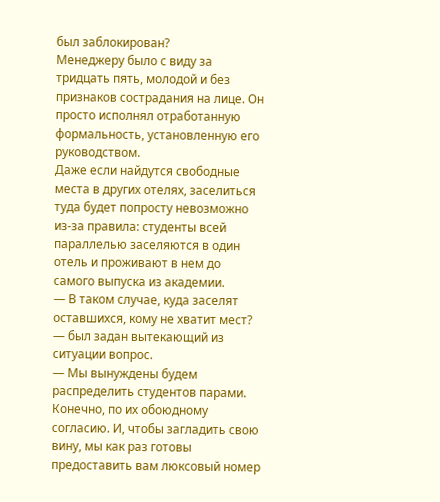был заблокирован?
Менеджеру было с виду за тридцать пять, молодой и без признаков сострадания на лице. Он просто исполнял отработанную формальность, установленную его руководством.
Даже если найдутся свободные места в других отелях, заселиться туда будет попросту невозможно из-за правила: студенты всей параллелью заселяются в один отель и проживают в нем до самого выпуска из академии.
— В таком случае, куда заселят оставшихся, кому не хватит мест? — был задан вытекающий из ситуации вопрос.
— Мы вынуждены будем распределить студентов парами. Конечно, по их обоюдному согласию. И, чтобы загладить свою вину, мы как раз готовы предоставить вам люксовый номер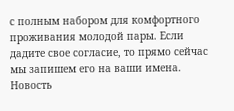с полным набором для комфортного проживания молодой пары. Если дадите свое согласие, то прямо сейчас мы запишем его на ваши имена.
Новость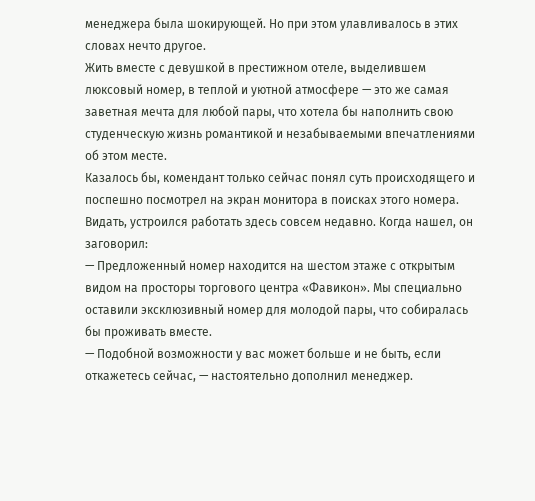менеджера была шокирующей. Но при этом улавливалось в этих словах нечто другое.
Жить вместе с девушкой в престижном отеле, выделившем люксовый номер, в теплой и уютной атмосфере — это же самая заветная мечта для любой пары, что хотела бы наполнить свою студенческую жизнь романтикой и незабываемыми впечатлениями об этом месте.
Казалось бы, комендант только сейчас понял суть происходящего и поспешно посмотрел на экран монитора в поисках этого номера. Видать, устроился работать здесь совсем недавно. Когда нашел, он заговорил:
— Предложенный номер находится на шестом этаже с открытым видом на просторы торгового центра «Фавикон». Мы специально оставили эксклюзивный номер для молодой пары, что собиралась бы проживать вместе.
— Подобной возможности у вас может больше и не быть, если откажетесь сейчас, — настоятельно дополнил менеджер.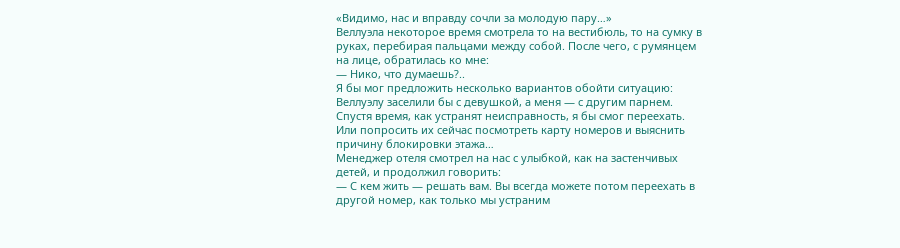«Видимо, нас и вправду сочли за молодую пару…»
Веллуэла некоторое время смотрела то на вестибюль, то на сумку в руках, перебирая пальцами между собой. После чего, с румянцем на лице, обратилась ко мне:
— Нико, что думаешь?..
Я бы мог предложить несколько вариантов обойти ситуацию: Веллуэлу заселили бы с девушкой, а меня — с другим парнем. Спустя время, как устранят неисправность, я бы смог переехать. Или попросить их сейчас посмотреть карту номеров и выяснить причину блокировки этажа…
Менеджер отеля смотрел на нас с улыбкой, как на застенчивых детей, и продолжил говорить:
— С кем жить — решать вам. Вы всегда можете потом переехать в другой номер, как только мы устраним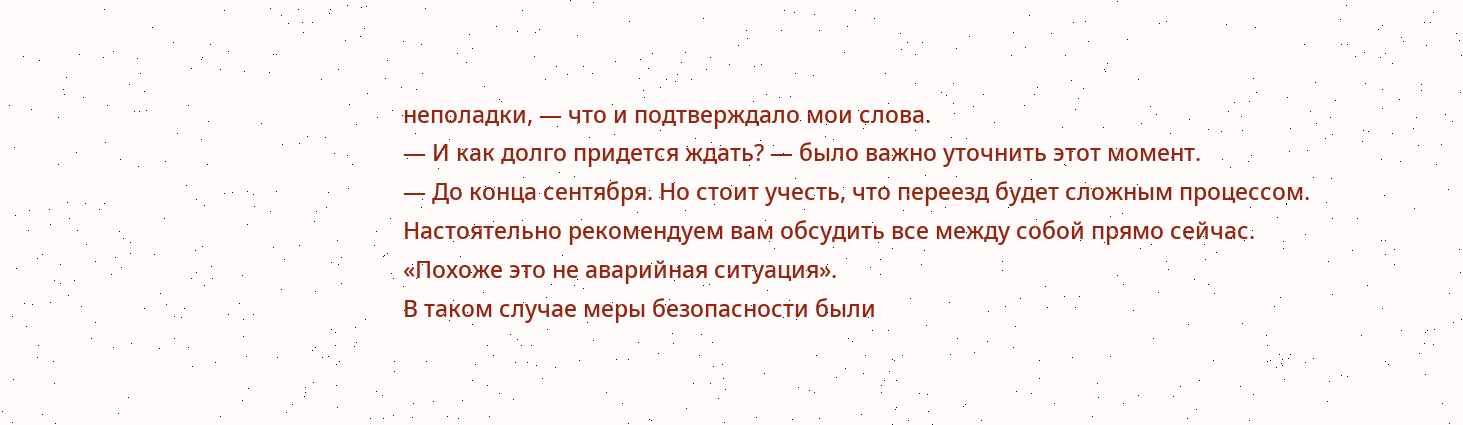неполадки, — что и подтверждало мои слова.
— И как долго придется ждать? — было важно уточнить этот момент.
— До конца сентября. Но стоит учесть, что переезд будет сложным процессом. Настоятельно рекомендуем вам обсудить все между собой прямо сейчас.
«Похоже это не аварийная ситуация».
В таком случае меры безопасности были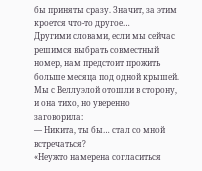бы приняты сразу. Значит, за этим кроется что-то другое…
Другими словами, если мы сейчас решимся выбрать совместный номер, нам предстоит прожить больше месяца под одной крышей.
Мы с Веллуэлой отошли в сторону, и она тихо, но уверенно заговорила:
— Никита, ты бы… стал со мной встречаться?
«Неужто намерена согласиться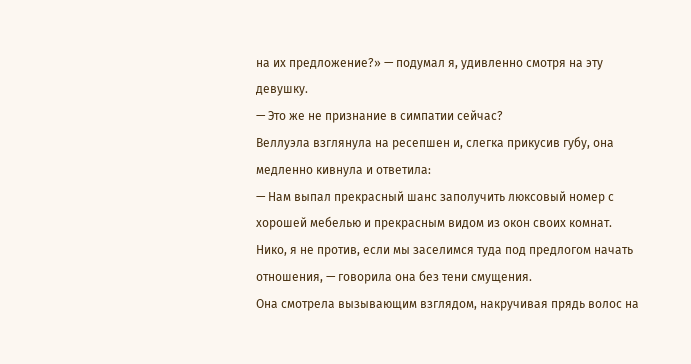на их предложение?» — подумал я, удивленно смотря на эту девушку.
— Это же не признание в симпатии сейчас?
Веллуэла взглянула на ресепшен и, слегка прикусив губу, она медленно кивнула и ответила:
— Нам выпал прекрасный шанс заполучить люксовый номер с хорошей мебелью и прекрасным видом из окон своих комнат. Нико, я не против, если мы заселимся туда под предлогом начать отношения, — говорила она без тени смущения.
Она смотрела вызывающим взглядом, накручивая прядь волос на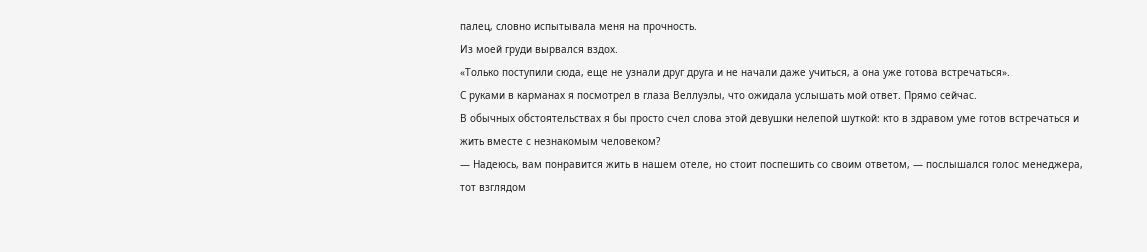палец, словно испытывала меня на прочность.
Из моей груди вырвался вздох.
«Только поступили сюда, еще не узнали друг друга и не начали даже учиться, а она уже готова встречаться».
С руками в карманах я посмотрел в глаза Веллуэлы, что ожидала услышать мой ответ. Прямо сейчас.
В обычных обстоятельствах я бы просто счел слова этой девушки нелепой шуткой: кто в здравом уме готов встречаться и жить вместе с незнакомым человеком?
— Надеюсь, вам понравится жить в нашем отеле, но стоит поспешить со своим ответом, — послышался голос менеджера, тот взглядом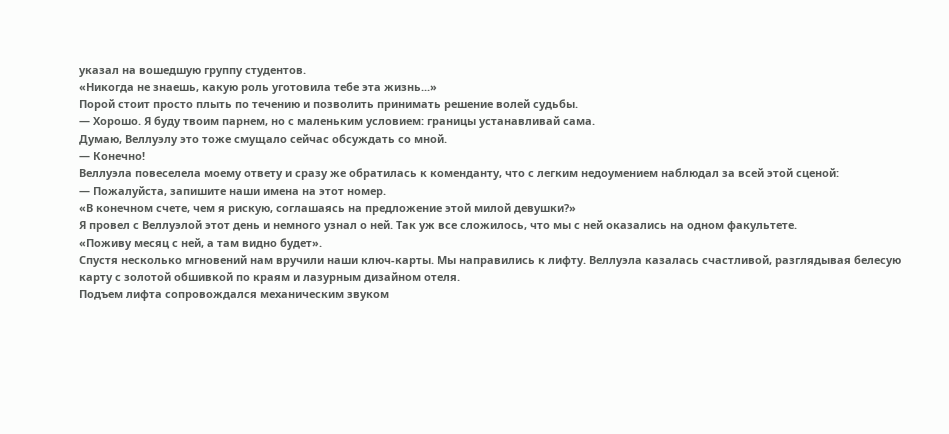указал на вошедшую группу студентов.
«Никогда не знаешь, какую роль уготовила тебе эта жизнь...»
Порой стоит просто плыть по течению и позволить принимать решение волей судьбы.
— Хорошо. Я буду твоим парнем, но с маленьким условием: границы устанавливай сама.
Думаю, Веллуэлу это тоже смущало сейчас обсуждать со мной.
— Конечно!
Веллуэла повеселела моему ответу и сразу же обратилась к коменданту, что с легким недоумением наблюдал за всей этой сценой:
— Пожалуйста, запишите наши имена на этот номер.
«В конечном счете, чем я рискую, соглашаясь на предложение этой милой девушки?»
Я провел с Веллуэлой этот день и немного узнал о ней. Так уж все сложилось, что мы с ней оказались на одном факультете.
«Поживу месяц с ней, а там видно будет».
Спустя несколько мгновений нам вручили наши ключ-карты. Мы направились к лифту. Веллуэла казалась счастливой, разглядывая белесую карту с золотой обшивкой по краям и лазурным дизайном отеля.
Подъем лифта сопровождался механическим звуком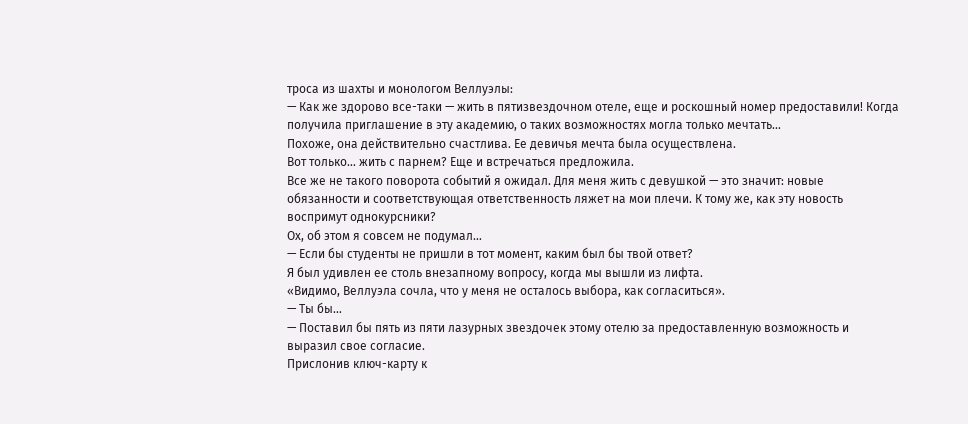троса из шахты и монологом Веллуэлы:
— Как же здорово все-таки — жить в пятизвездочном отеле, еще и роскошный номер предоставили! Когда получила приглашение в эту академию, о таких возможностях могла только мечтать...
Похоже, она действительно счастлива. Ее девичья мечта была осуществлена.
Вот только… жить с парнем? Еще и встречаться предложила.
Все же не такого поворота событий я ожидал. Для меня жить с девушкой — это значит: новые обязанности и соответствующая ответственность ляжет на мои плечи. К тому же, как эту новость воспримут однокурсники?
Ох, об этом я совсем не подумал…
— Если бы студенты не пришли в тот момент, каким был бы твой ответ?
Я был удивлен ее столь внезапному вопросу, когда мы вышли из лифта.
«Видимо, Веллуэла сочла, что у меня не осталось выбора, как согласиться».
— Ты бы…
— Поставил бы пять из пяти лазурных звездочек этому отелю за предоставленную возможность и выразил свое согласие.
Прислонив ключ-карту к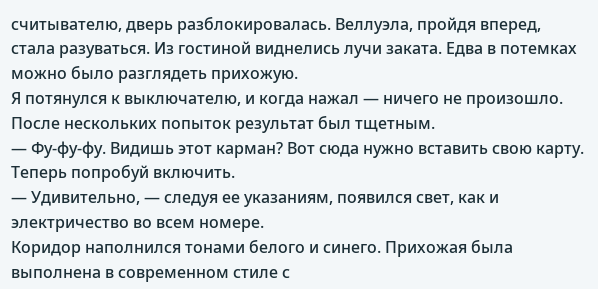считывателю, дверь разблокировалась. Веллуэла, пройдя вперед, стала разуваться. Из гостиной виднелись лучи заката. Едва в потемках можно было разглядеть прихожую.
Я потянулся к выключателю, и когда нажал — ничего не произошло. После нескольких попыток результат был тщетным.
— Фу-фу-фу. Видишь этот карман? Вот сюда нужно вставить свою карту. Теперь попробуй включить.
— Удивительно, — следуя ее указаниям, появился свет, как и электричество во всем номере.
Коридор наполнился тонами белого и синего. Прихожая была выполнена в современном стиле с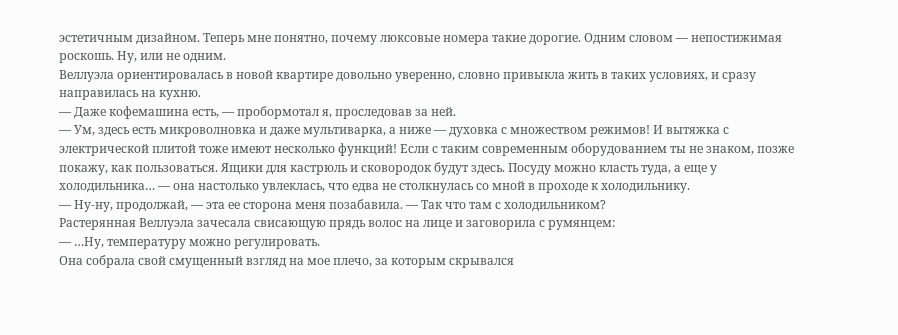эстетичным дизайном. Теперь мне понятно, почему люксовые номера такие дорогие. Одним словом — непостижимая роскошь. Ну, или не одним.
Веллуэла ориентировалась в новой квартире довольно уверенно, словно привыкла жить в таких условиях, и сразу направилась на кухню.
— Даже кофемашина есть, — пробормотал я, проследовав за ней.
— Ум, здесь есть микроволновка и даже мультиварка, а ниже — духовка с множеством режимов! И вытяжка с электрической плитой тоже имеют несколько функций! Если с таким современным оборудованием ты не знаком, позже покажу, как пользоваться. Ящики для кастрюль и сковородок будут здесь. Посуду можно класть туда, а еще у холодильника… — она настолько увлеклась, что едва не столкнулась со мной в проходе к холодильнику.
— Ну-ну, продолжай, — эта ее сторона меня позабавила. — Так что там с холодильником?
Растерянная Веллуэла зачесала свисающую прядь волос на лице и заговорила с румянцем:
— …Ну, температуру можно регулировать.
Она собрала свой смущенный взгляд на мое плечо, за которым скрывался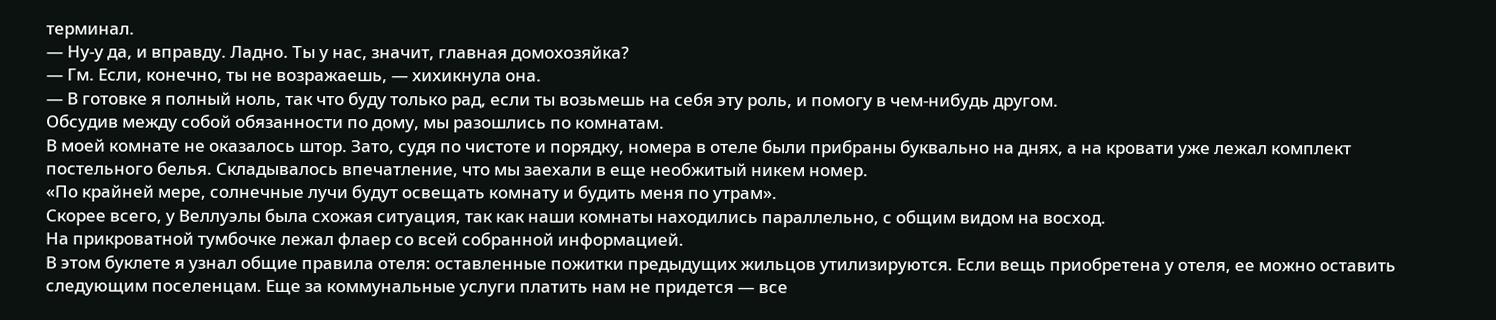терминал.
— Ну-у да, и вправду. Ладно. Ты у нас, значит, главная домохозяйка?
— Гм. Если, конечно, ты не возражаешь, — хихикнула она.
— В готовке я полный ноль, так что буду только рад, если ты возьмешь на себя эту роль, и помогу в чем-нибудь другом.
Обсудив между собой обязанности по дому, мы разошлись по комнатам.
В моей комнате не оказалось штор. Зато, судя по чистоте и порядку, номера в отеле были прибраны буквально на днях, а на кровати уже лежал комплект постельного белья. Складывалось впечатление, что мы заехали в еще необжитый никем номер.
«По крайней мере, солнечные лучи будут освещать комнату и будить меня по утрам».
Скорее всего, у Веллуэлы была схожая ситуация, так как наши комнаты находились параллельно, с общим видом на восход.
На прикроватной тумбочке лежал флаер со всей собранной информацией.
В этом буклете я узнал общие правила отеля: оставленные пожитки предыдущих жильцов утилизируются. Если вещь приобретена у отеля, ее можно оставить следующим поселенцам. Еще за коммунальные услуги платить нам не придется — все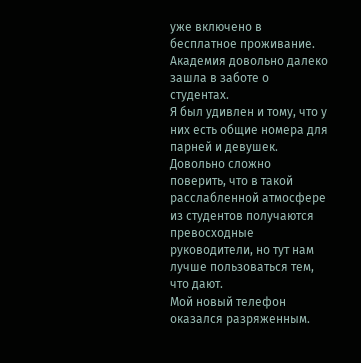уже включено в бесплатное проживание.
Академия довольно далеко зашла в заботе о студентах.
Я был удивлен и тому, что у них есть общие номера для парней и девушек. Довольно сложно поверить, что в такой расслабленной атмосфере из студентов получаются превосходные руководители, но тут нам лучше пользоваться тем, что дают.
Мой новый телефон оказался разряженным.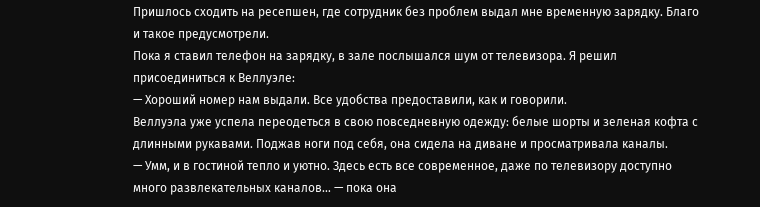Пришлось сходить на ресепшен, где сотрудник без проблем выдал мне временную зарядку. Благо и такое предусмотрели.
Пока я ставил телефон на зарядку, в зале послышался шум от телевизора. Я решил присоединиться к Веллуэле:
— Хороший номер нам выдали. Все удобства предоставили, как и говорили.
Веллуэла уже успела переодеться в свою повседневную одежду: белые шорты и зеленая кофта с длинными рукавами. Поджав ноги под себя, она сидела на диване и просматривала каналы.
— Умм, и в гостиной тепло и уютно. Здесь есть все современное, даже по телевизору доступно много развлекательных каналов… — пока она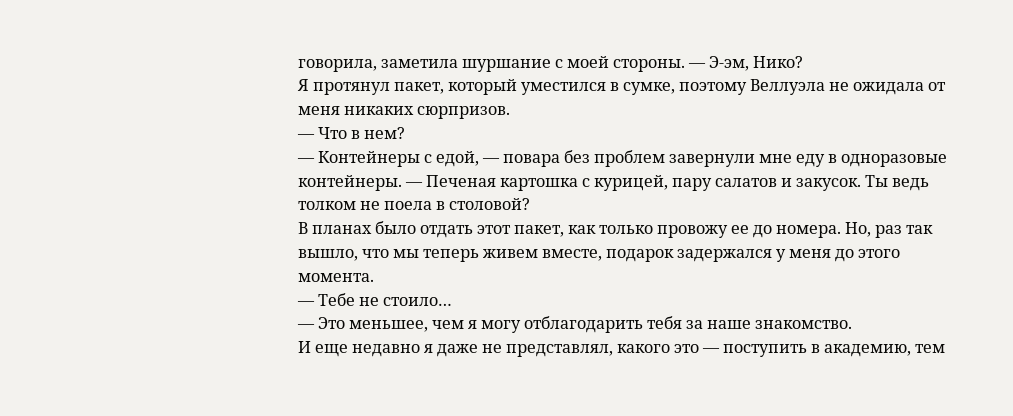говорила, заметила шуршание с моей стороны. — Э-эм, Нико?
Я протянул пакет, который уместился в сумке, поэтому Веллуэла не ожидала от меня никаких сюрпризов.
— Что в нем?
— Контейнеры с едой, — повара без проблем завернули мне еду в одноразовые контейнеры. — Печеная картошка с курицей, пару салатов и закусок. Ты ведь толком не поела в столовой?
В планах было отдать этот пакет, как только провожу ее до номера. Но, раз так вышло, что мы теперь живем вместе, подарок задержался у меня до этого момента.
— Тебе не стоило…
— Это меньшее, чем я могу отблагодарить тебя за наше знакомство.
И еще недавно я даже не представлял, какого это — поступить в академию, тем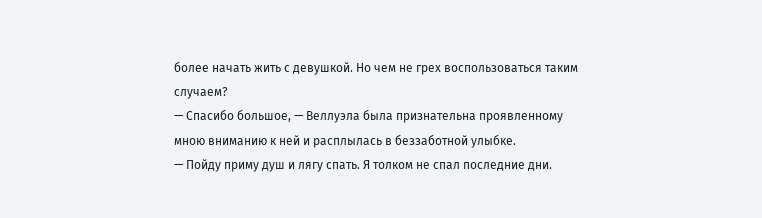более начать жить с девушкой. Но чем не грех воспользоваться таким случаем?
— Спасибо большое, — Веллуэла была признательна проявленному мною вниманию к ней и расплылась в беззаботной улыбке.
— Пойду приму душ и лягу спать. Я толком не спал последние дни.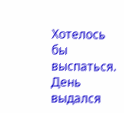Хотелось бы выспаться.
День выдался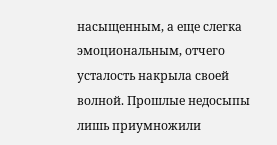насыщенным, а еще слегка эмоциональным, отчего усталость накрыла своей волной. Прошлые недосыпы лишь приумножили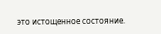это истощенное состояние.